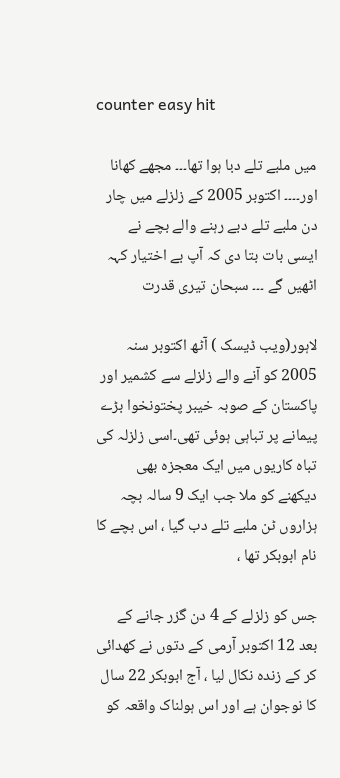counter easy hit

میں ملبے تلے دبا ہوا تھا۔۔۔ مجھے کھانا اور۔۔۔۔ اکتوبر 2005 کے زلزلے میں چار دن ملبے تلے دبے رہنے والے بچے نے ایسی بات بتا دی کہ آپ بے اختیار کہہ اٹھیں گے ۔۔۔ سبحان تیری قدرت

لاہور(ویب ڈیسک ) آٹھ اکتوبر سنہ 2005 کو آنے والے زلزلے سے کشمیر اور پاکستان کے صوبہ خیبر پختونخوا بڑے پیمانے پر تباہی ہوئی تھی۔اسی زلزلہ کی تباہ کاریوں میں ایک معجزہ بھی دیکھنے کو ملا جب ایک 9 سالہ بچہ ہزاروں ٹن ملبے تلے دب گیا ، اس بچے کا نام ابوبکر تھا ،

جس کو زلزلے کے 4 دن گزر جانے کے بعد 12 اکتوبر آرمی کے دتوں نے کھدائی کر کے زندہ نکال لیا ، آج ابوبکر 22 سال کا نوجوان ہے اور اس ہولناک واقعہ کو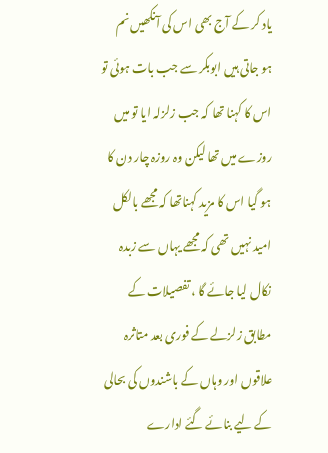یاد کر کے آج بھی اس کی آنکھیں نم ہو جاتی ہیں ابوبکر سے جب بات ہوئی تو اس کا کہنا تھا کہ جب زلزلہ ایا تو میں روزے میں تھا لیکن وہ روزہ چار دن کا ہو گیا اس کا مزید کہناتھا کہ مجھے بالکل امید نہیں تھی کہ مجھے یہاں سے زبدہ نکال لیا جائے گا ، تفصیلات کے مطابق زلزلے کے فوری بعد متاثرہ علاقوں اور وہاں کے باشندوں کی بحالی کے لیے بنائے گئے ادارے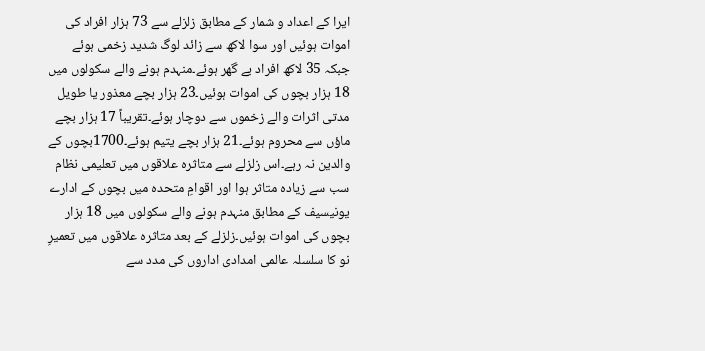ایرا کے اعداد و شمار کے مطابق زلزلے سے 73 ہزار افراد کی اموات ہوئیں اور سوا لاکھ سے زائد لوگ شدید زخمی ہوئے جبکہ 35 لاکھ افراد بے گھر ہوئے۔منہدم ہونے والے سکولوں میں 18 ہزار بچوں کی اموات ہوئیں۔23 ہزار بچے معذور یا طویل مدتی اثرات والے زخموں سے دوچار ہوئے۔تقریباً 17 ہزار بچے ماؤں سے محروم ہوئے۔21 ہزار بچے یتیم ہوئے۔1700بچوں کے والدین نہ رہے۔اس زلزلے سے متاثرہ علاقوں میں تعلیمی نظام سب سے زیادہ متاثر ہوا اور اقوامِ متحدہ میں بچوں کے ادارے یونیسیف کے مطابق منہدم ہونے والے سکولوں میں 18 ہزار بچوں کی اموات ہوئیں۔زلزلے کے بعد متاثرہ علاقوں میں تعمیرِ نو کا سلسلہ عالمی امدادی اداروں کی مدد سے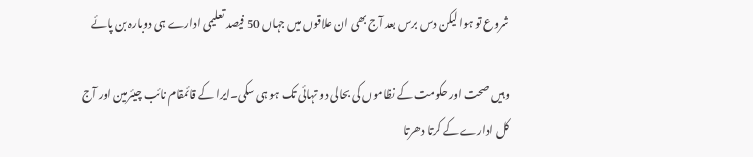شروع تو ہوا لیکن دس برس بعد آج بھی ان علاقوں میں جہاں 50 فیصد تعلیمی ادارے ہی دوبارہ بن پائے

وہیں صحت اور حکومت کے نظاموں کی بحالی دو تہائی تک ہو ہی سکی۔ایرا کے قائمقام نائب چیئرمین اور آج کل ادارے کے کرتا دھرتا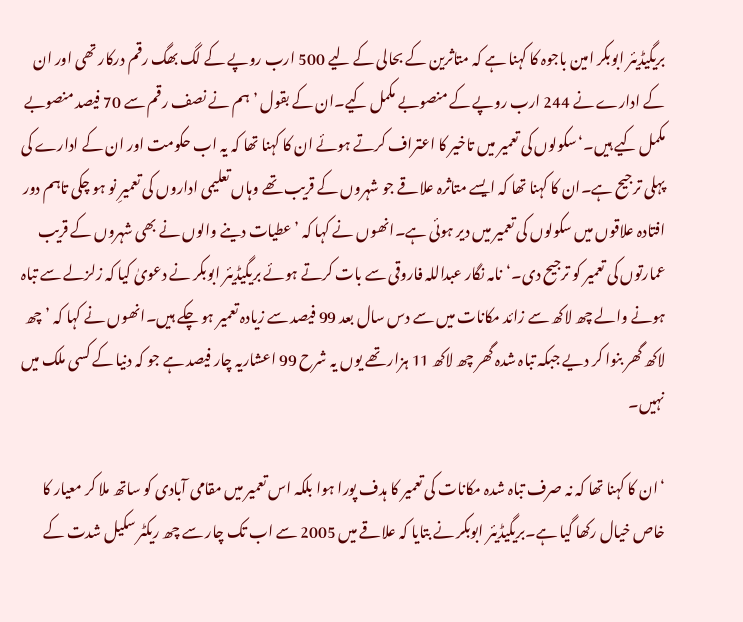بریگیڈیئر ابوبکر امین باجوہ کا کہنا ہے کہ متاثرین کے بحالی کے لیے 500 ارب روپے کے لگ بھگ رقم درکار تھی اور ان کے ادارے نے 244 ارب روپے کے منصوبے مکمل کیے۔ان کے بقول ’ہم نے نصف رقم سے 70 فیصد منصوبے مکمل کیے ہیں۔‘سکولوں کی تعمیر میں تاخیر کا اعتراف کرتے ہوئے ان کا کہنا تھا کہ یہ اب حکومت اور ان کے ادارے کی پہلی ترجیح ہے۔ان کا کہنا تھا کہ ایسے متاثرہ علاقے جو شہروں کے قریب تھے وہاں تعلیمی اداروں کی تعمیرِ نو ہو چکی تاہم دور افتادہ علاقوں میں سکولوں کی تعمیر میں دیر ہوئی ہے۔انھوں نے کہا کہ ’عطیات دینے والوں نے بھی شہروں کے قریب عمارتوں کی تعمیر کو ترجیح دی۔‘نامہ نگار عبداللہ فاروقی سے بات کرتے ہوئے بریگیڈیئر ابوبکر نے دعویٰ کیا کہ زلزلے سے تباہ ہونے والے چھ لاکھ سے زائد مکانات میں سے دس سال بعد 99 فیصد سے زیادہ تعمیر ہو چکے ہیں۔انھوں نے کہا کہ ’چھ لاکھ گھر بنوا کر دیے جبکہ تباہ شدہ گھر چھ لاکھ 11 ہزار تھے یوں یہ شرح 99 اعشاریہ چار فیصد ہے جو کہ دنیا کے کسی ملک میں نہیں۔

‘ان کا کہنا تھا کہ نہ صرف تباہ شدہ مکانات کی تعمیر کا ہدف پورا ہوا بلکہ اس تعمیر میں مقامی آبادی کو ساتھ ملا کر معیار کا خاص خیال رکھا گیا ہے۔بریگیڈیئر ابوبکر نے بتایا کہ علاقے میں 2005 سے اب تک چار سے چھ ریکٹر سکیل شدت کے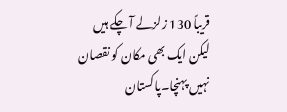قریباً 130 زلزلے آ چکے ہیں لیکن ایک بھی مکان کو نقصان نہیں پہنچا۔پاکستان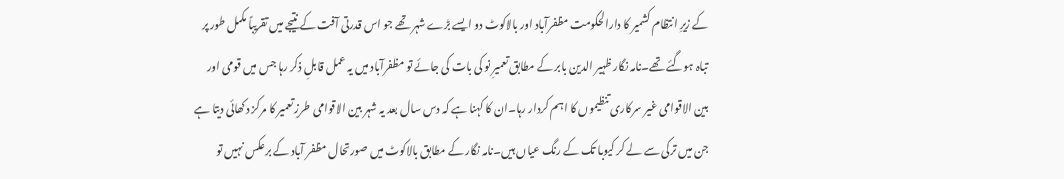کے زیرِ انتظام کشمیر کا دارالحکومت مظفرآباد اور بالاکوٹ دو ایسے بڑے شہر تھے جو اس قدرتی آفت کے نتیجے میں تقریباً مکمل طور پر تباہ ہوگئے تھے۔نامہ نگار ظہیر الدین بابر کے مطابق تعمیرِ نو کی بات کی جائے تو مظفرآباد میں یہ عمل قابلِ ذکر رہا جس میں قومی اور بین الاقوامی غیر سرکاری تنظیموں کا اہم کردار رہا۔ان کا کہنا ہے کہ دس سال بعد یہ شہر بین الاقوامی طرزِ تعمیر کا مرکز دکھائی دیتا ہے جن میں ترکی سے لے کر کیوبا تک کے رنگ عیاں ہیں۔نامہ نگار کے مطابق بالاکوٹ میں صورتحال مظفر آباد کے برعکس نہیں تو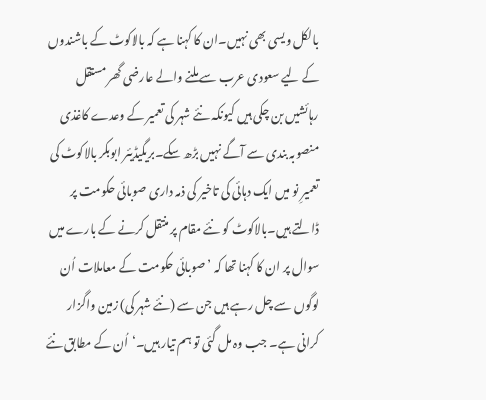بالکل ویسی بھی نہیں۔ان کا کہنا ہے کہ بالاکوٹ کے باشندوں کے لیے سعودی عرب سے ملنے والے عارضی گھر مستقل رہائشیں بن چکی ہیں کیونکہ نئے شہر کی تعمیر کے وعدے کاغذی منصوبہ بندی سے آگے نہیں بڑھ سکے۔بریگیڈیئر ابوبکر بالاکوٹ کی تعمیرِ نو میں ایک دہائی کی تاخیر کی ذمہ داری صوبائی حکومت پر ڈالتے ہیں۔بالاکوٹ کو نئے مقام پر منتقل کرنے کے بارے میں سوال پر ان کا کہنا تھا کہ ’صوبائی حکومت کے معاملات اُن لوگوں سے چل رہے ہیں جن سے (نئے شہر کی) زمین واگزار کرانی ہے۔ جب وہ مل گئی تو ہم تیار ہیں۔‘اُن کے مطابق نئے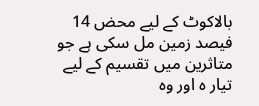بالاکوٹ کے لیے محض 14 فیصد زمین مل سکی ہے جو متاثرین میں تقسیم کے لیے تیار ہ اور وہ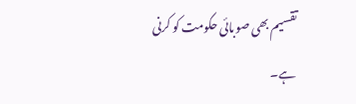تقسیم بھی صوبائی حکومت کو کرنی ہے۔